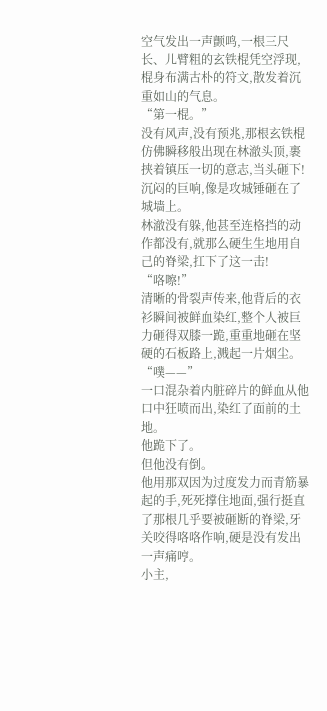空气发出一声颤鸣,一根三尺长、儿臂粗的玄铁棍凭空浮现,棍身布满古朴的符文,散发着沉重如山的气息。
“第一棍。”
没有风声,没有预兆,那根玄铁棍仿佛瞬移般出现在林澈头顶,裹挟着镇压一切的意志,当头砸下!
沉闷的巨响,像是攻城锤砸在了城墙上。
林澈没有躲,他甚至连格挡的动作都没有,就那么硬生生地用自己的脊梁,扛下了这一击!
“咯嚓!”
清晰的骨裂声传来,他背后的衣衫瞬间被鲜血染红,整个人被巨力砸得双膝一跪,重重地砸在坚硬的石板路上,溅起一片烟尘。
“噗——”
一口混杂着内脏碎片的鲜血从他口中狂喷而出,染红了面前的土地。
他跪下了。
但他没有倒。
他用那双因为过度发力而青筋暴起的手,死死撑住地面,强行挺直了那根几乎要被砸断的脊梁,牙关咬得咯咯作响,硬是没有发出一声痛哼。
小主,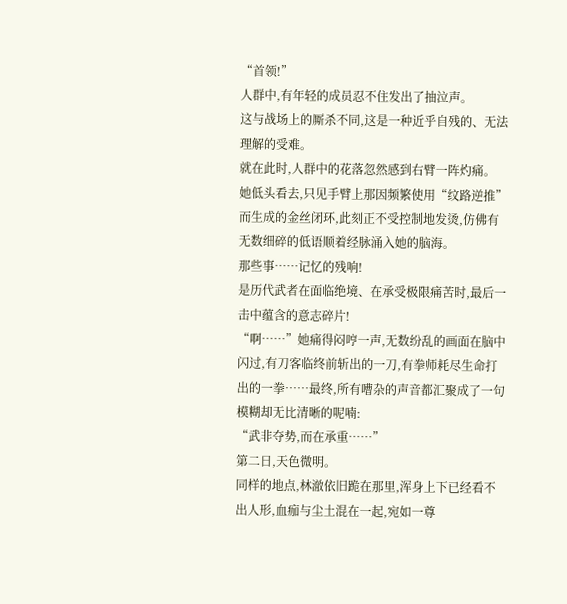“首领!”
人群中,有年轻的成员忍不住发出了抽泣声。
这与战场上的厮杀不同,这是一种近乎自残的、无法理解的受难。
就在此时,人群中的花落忽然感到右臂一阵灼痛。
她低头看去,只见手臂上那因频繁使用“纹路逆推”而生成的金丝闭环,此刻正不受控制地发烫,仿佛有无数细碎的低语顺着经脉涌入她的脑海。
那些事……记忆的残响!
是历代武者在面临绝境、在承受极限痛苦时,最后一击中蕴含的意志碎片!
“啊……”她痛得闷哼一声,无数纷乱的画面在脑中闪过,有刀客临终前斩出的一刀,有拳师耗尽生命打出的一拳……最终,所有嘈杂的声音都汇聚成了一句模糊却无比清晰的呢喃:
“武非夺势,而在承重……”
第二日,天色微明。
同样的地点,林澈依旧跪在那里,浑身上下已经看不出人形,血痂与尘土混在一起,宛如一尊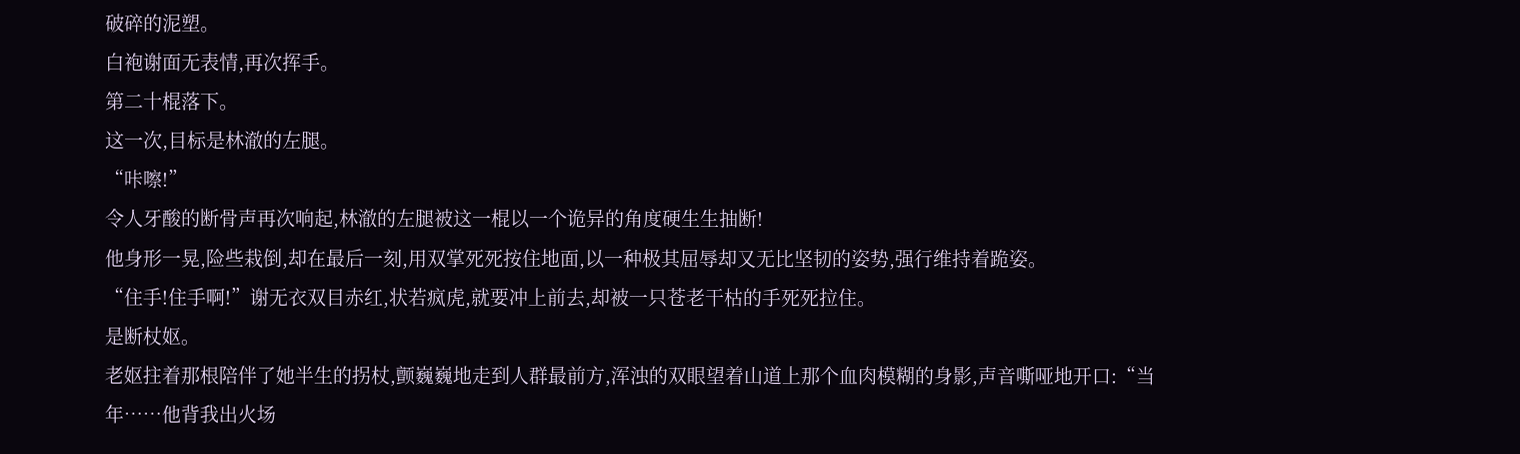破碎的泥塑。
白袍谢面无表情,再次挥手。
第二十棍落下。
这一次,目标是林澈的左腿。
“咔嚓!”
令人牙酸的断骨声再次响起,林澈的左腿被这一棍以一个诡异的角度硬生生抽断!
他身形一晃,险些栽倒,却在最后一刻,用双掌死死按住地面,以一种极其屈辱却又无比坚韧的姿势,强行维持着跪姿。
“住手!住手啊!”谢无衣双目赤红,状若疯虎,就要冲上前去,却被一只苍老干枯的手死死拉住。
是断杖妪。
老妪拄着那根陪伴了她半生的拐杖,颤巍巍地走到人群最前方,浑浊的双眼望着山道上那个血肉模糊的身影,声音嘶哑地开口:“当年……他背我出火场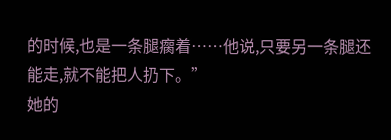的时候,也是一条腿瘸着……他说,只要另一条腿还能走,就不能把人扔下。”
她的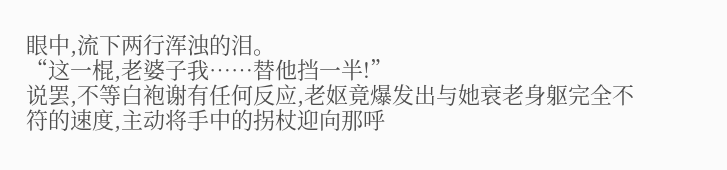眼中,流下两行浑浊的泪。
“这一棍,老婆子我……替他挡一半!”
说罢,不等白袍谢有任何反应,老妪竟爆发出与她衰老身躯完全不符的速度,主动将手中的拐杖迎向那呼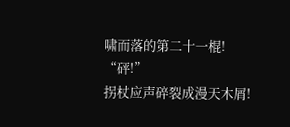啸而落的第二十一棍!
“砰!”
拐杖应声碎裂成漫天木屑!